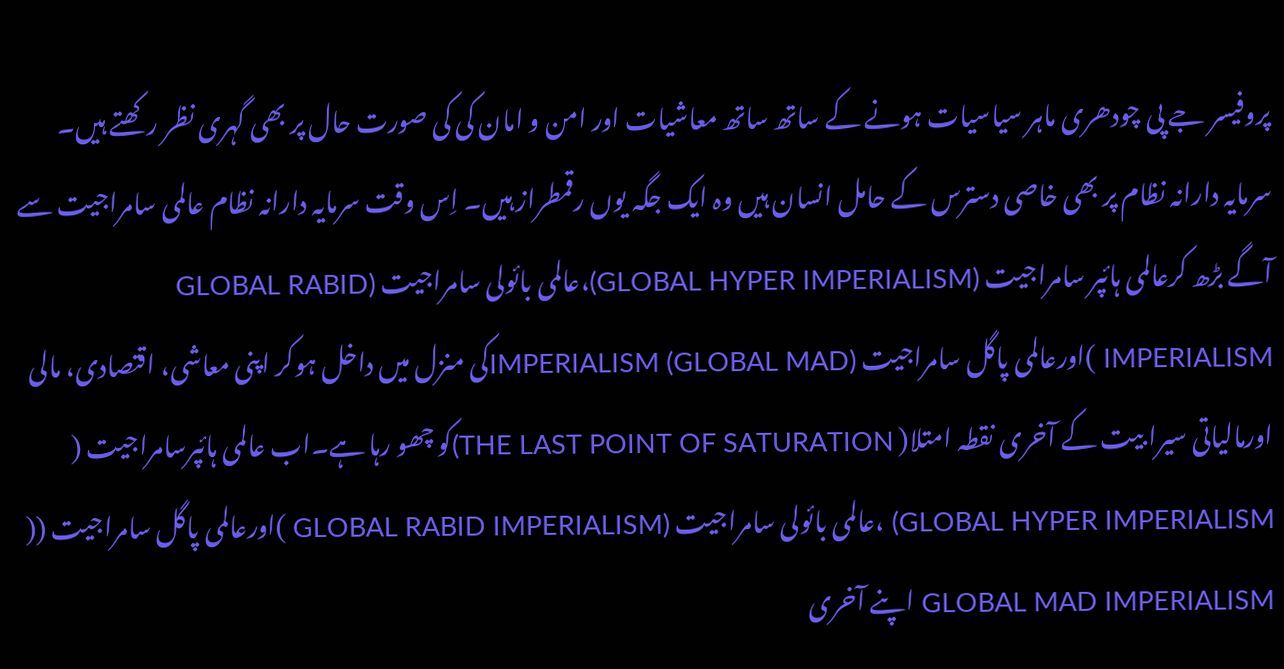پروفیسر جے پی چودھری ماہر سیاسیات ہونے کے ساتھ ساتھ معاشیات اور امن و امان کی کی صورت حال پر بھی گہری نظر رکھتے ہیں۔ سرمایہ دارانہ نظام پر بھی خاصی دسترس کے حامل انسان ہیں وہ ایک جگہ یوں رقمطراز ہیں۔ اِس وقت سرمایہ دارانہ نظام عالمی سامراجیت سے آگے بڑھ کرعالمی ہائپر سامراجیت (GLOBAL HYPER IMPERIALISM)،عالمی بائولی سامراجیت (GLOBAL RABID IMPERIALISM )اورعالمی پاگل سامراجیت (IMPERIALISM (GLOBAL MADکی منزل میں داخل ہوکر اپنی معاشی، اقتصادی، مالی اورمالیاتی سیرا بیت کے آخری نقطہ امتلا( THE LAST POINT OF SATURATION)کو چھو رہا ہے۔اب عالمی ہائپرسامراجیت ( GLOBAL HYPER IMPERIALISM) ،عالمی بائولی سامراجیت (GLOBAL RABID IMPERIALISM )اورعالمی پاگل سامراجیت (( GLOBAL MAD IMPERIALISM اپنے آخری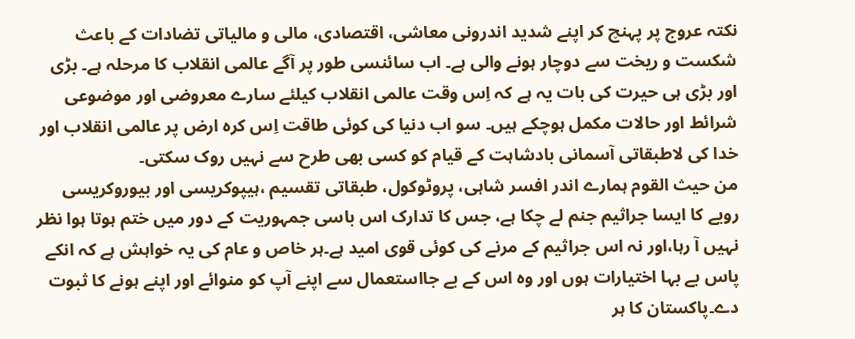نکتہ عروج پر پہنچ کر اپنے شدید اندرونی معاشی، اقتصادی، مالی و مالیاتی تضادات کے باعث شکست و ریخت سے دوچار ہونے والی ہے۔ اب سائنسی طور پر آگے عالمی انقلاب کا مرحلہ ہے۔ بڑی اور بڑی ہی حیرت کی بات یہ ہے کہ اِس وقت عالمی انقلاب کیلئے سارے معروضی اور موضوعی شرائط اور حالات مکمل ہوچکے ہیں۔ سو اب دنیا کی کوئی طاقت اِس کرہ ارض پر عالمی انقلاب اور خدا کی لاطبقاتی آسمانی بادشاہت کے قیام کو کسی بھی طرح سے نہیں روک سکتی۔
من حیث القوم ہمارے اندر افسر شاہی، پروٹوکول، طبقاتی تقسیم ،ہیپوکریسی اور بیوروکریسی رویے کا ایسا جراثیم جنم لے چکا ہے، جس کا تدارک اس باسی جمہوریت کے دور میں ختم ہوتا ہوا نظر نہیں آ رہا،اور نہ اس جراثیم کے مرنے کی کوئی قوی امید ہے۔ہر خاص و عام کی یہ خواہش ہے کہ انکے پاس بے بہا اختیارات ہوں اور وہ اس کے بے جااستعمال سے اپنے آپ کو منوائے اور اپنے ہونے کا ثبوت دے۔پاکستان کا ہر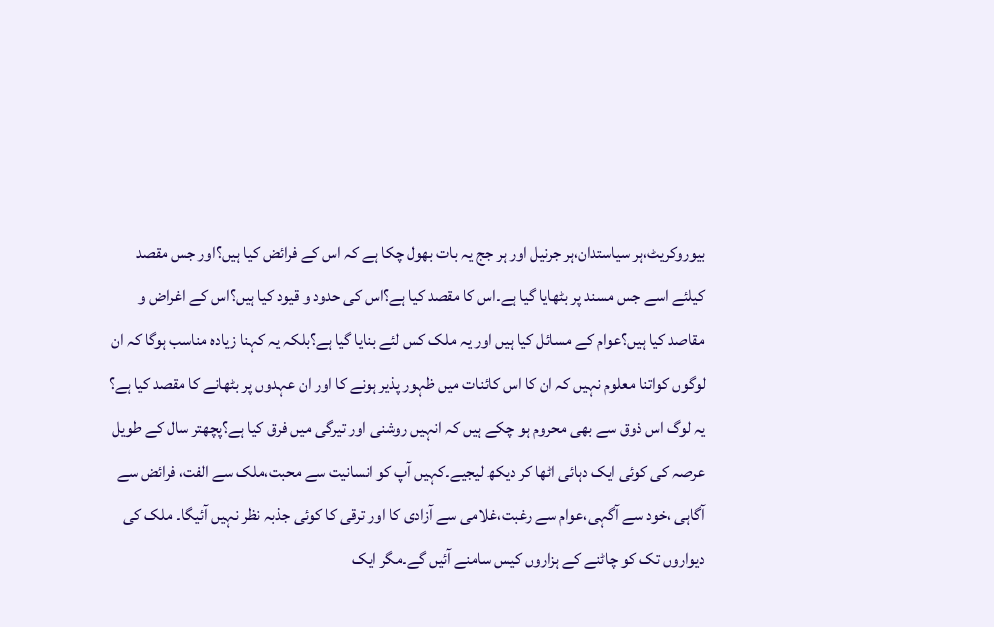بیوروکریٹ،ہر سیاستدان،ہر جرنیل اور ہر جج یہ بات بھول چکا ہے کہ اس کے فرائض کیا ہیں؟اور جس مقصد کیلئے اسے جس مسند پر بٹھایا گیا ہے۔اس کا مقصد کیا ہے؟اس کی حدود و قیود کیا ہیں؟اس کے اغراض و مقاصد کیا ہیں؟عوام کے مسائل کیا ہیں اور یہ ملک کس لئے بنایا گیا ہے؟بلکہ یہ کہنا زیادہ مناسب ہوگا کہ ان لوگوں کواتنا معلوم نہیں کہ ان کا اس کائنات میں ظہور پذیر ہونے کا اور ان عہدوں پر بٹھانے کا مقصد کیا ہے؟ یہ لوگ اس ذوق سے بھی محروم ہو چکے ہیں کہ انہیں روشنی اور تیرگی میں فرق کیا ہے؟پچھتر سال کے طویل عرصہ کی کوئی ایک دہائی اٹھا کر دیکھ لیجیے۔کہیں آپ کو انسانیت سے محبت،ملک سے الفت، فرائض سے آگاہی ،خود سے آگہی،عوام سے رغبت،غلامی سے آزادی کا اور ترقی کا کوئی جذبہ نظر نہیں آئیگا۔ ملک کی دیواروں تک کو چاٹنے کے ہزاروں کیس سامنے آئیں گے۔مگر ایک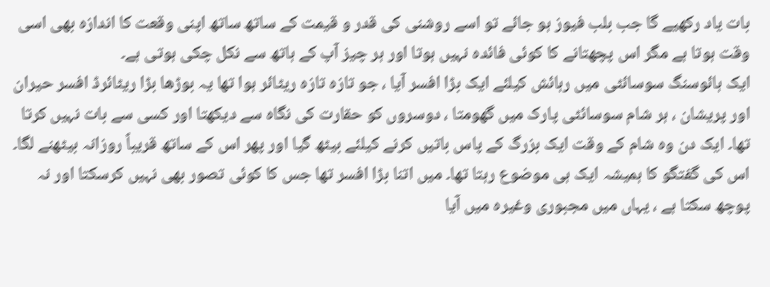بات یاد رکھیے گا جب بلب فیوز ہو جائے تو اسے روشنی کی قدر و قیمت کے ساتھ ساتھ اپنی وقعت کا اندازہ بھی اسی وقت ہوتا ہے مگر اس پچھتانے کا کوئی فائدہ نہیں ہوتا اور ہر چیز آپ کے ہاتھ سے نکل چکی ہوتی ہے۔
ایک ہائوسنگ سوسائٹی میں رہائش کیلئے ایک بڑا افسر آیا ، جو تازہ تازہ ریٹائر ہوا تھا یہ بوڑھا بڑا ریٹائرڈ افسر حیران اور پریشان ، ہر شام سوسائٹی پارک میں گھومتا ، دوسروں کو حقارت کی نگاہ سے دیکھتا اور کسی سے بات نہیں کرتا تھا۔ ایک دن وہ شام کے وقت ایک بزرگ کے پاس باتیں کرنے کیلئے بیٹھ گیا اور پھر اس کے ساتھ قریباً روزانہ بیٹھنے لگا۔ اس کی گفتگو کا ہمیشہ ایک ہی موضوع رہتا تھا۔ میں اتنا بڑا افسر تھا جس کا کوئی تصور بھی نہیں کرسکتا اور نہ پوچھ سکتا ہے ، یہاں میں مجبوری وغیرہ میں آیا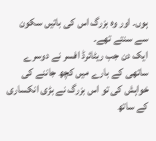ہوں۔ اور وہ بزرگ اس کی باتیں سکون سے سنتے تھے۔
ایک دن جب ریٹائرڈ افسر نے دوسرے ساتھی کے بارے میں کچھ جاننے کی خواہش کی تو اس بزرگ نے بڑی انکساری کے ساتھ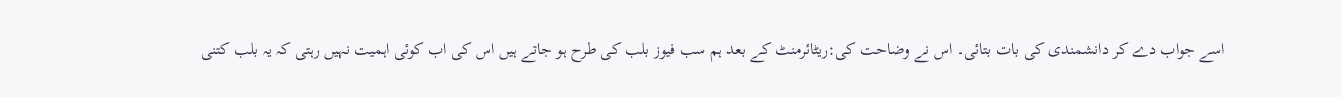اسے جواب دے کر دانشمندی کی بات بتائی۔ اس نے وضاحت کی:ریٹائرمنٹ کے بعد ہم سب فیوز بلب کی طرح ہو جاتے ہیں اس کی اب کوئی اہمیت نہیں رہتی کہ یہ بلب کتنی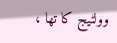وولٹیج کا تھا ،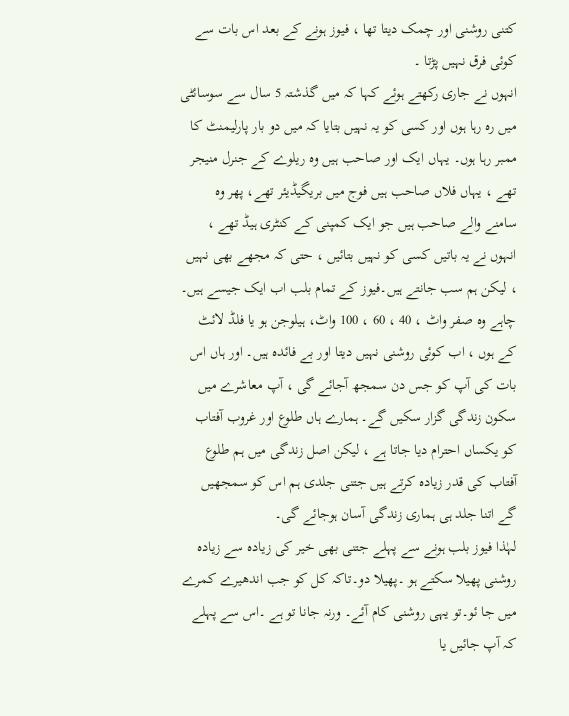کتنی روشنی اور چمک دیتا تھا ، فیوز ہونے کے بعد اس بات سے کوئی فرق نہیں پڑتا ۔
انہوں نے جاری رکھتے ہوئے کہا کہ میں گذشتہ 5 سال سے سوسائٹی میں رہ رہا ہوں اور کسی کو یہ نہیں بتایا کہ میں دو بار پارلیمنٹ کا ممبر رہا ہوں۔ یہاں ایک اور صاحب ہیں وہ ریلوے کے جنرل منیجر تھے ، یہاں فلاں صاحب ہیں فوج میں بریگیڈیئر تھے، پھر وہ سامنے والے صاحب ہیں جو ایک کمپنی کے کنٹری ہیڈ تھے ، انہوں نے یہ باتیں کسی کو نہیں بتائیں ، حتی کہ مجھے بھی نہیں ، لیکن ہم سب جانتے ہیں۔فیوز کے تمام بلب اب ایک جیسے ہیں۔ چاہے وہ صفر واٹ ، 40 ، 60 ، 100 واٹ، ہیلوجن ہو یا فلڈ لائٹ کے ہوں ، اب کوئی روشنی نہیں دیتا اور بے فائدہ ہیں۔ اور ہاں اس بات کی آپ کو جس دن سمجھ آجائے گی ، آپ معاشرے میں سکون زندگی گزار سکیں گے۔ ہمارے ہاں طلوع اور غروب آفتاب کو یکساں احترام دیا جاتا ہے ، لیکن اصل زندگی میں ہم طلوع آفتاب کی قدر زیادہ کرتے ہیں جتنی جلدی ہم اس کو سمجھیں گے اتنا جلد ہی ہماری زندگی آسان ہوجائے گی۔
لہٰذا فیوز بلب ہونے سے پہلے جتنی بھی خیر کی زیادہ سے زیادہ روشنی پھیلا سکتے ہو ۔پھیلا دو۔تاکہ کل کو جب اندھیرے کمرے میں جا ئو۔تو یہی روشنی کام آئے۔ ورنہ جانا تو ہے ۔اس سے پہلے کہ آپ جائیں یا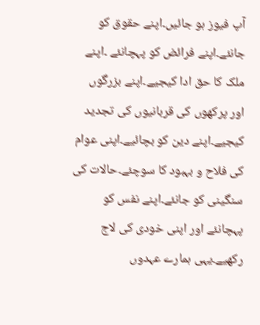آپ فیوز ہو جائیں۔اپنے حقوق کو جانئے۔اپنے فرائض کو پہچانئے ۔اپنے ملک کا حق ادا کیجیے۔اپنے بزرگوں اور پرکھوں کی قربانیوں کی تجدید کیجیے۔اپنے دین کو بچائیے۔اپنی عوام کی فلاح و بہبود کا سوچئے۔حالات کی سنگینی کو جانئے۔اپنے نفس کو پہچانئے اور اپنی خودی کی لاج رکھیے۔یہی ہمارے عہدوں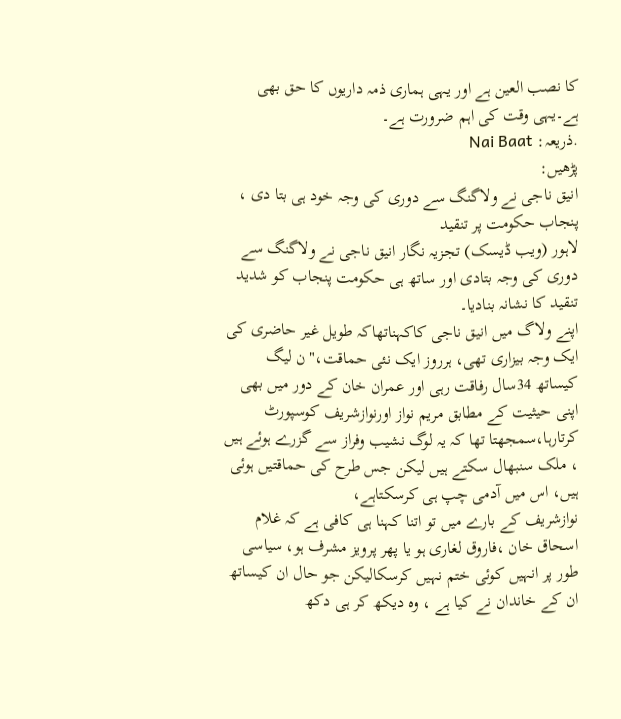کا نصب العین ہے اور یہی ہماری ذمہ داریوں کا حق بھی ہے۔یہی وقت کی اہم ضرورت ہے۔
.ذریعہ: Nai Baat
پڑھیں:
انیق ناجی نے ولاگنگ سے دوری کی وجہ خود ہی بتا دی ، پنجاب حکومت پر تنقید
لاہور (ویب ڈیسک) تجزیہ نگار انیق ناجی نے ولاگنگ سے دوری کی وجہ بتادی اور ساتھ ہی حکومت پنجاب کو شدید تنقید کا نشانہ بنادیا۔
اپنے ولاگ میں انیق ناجی کاکہناتھاکہ طویل غیر حاضری کی ایک وجہ بیزاری تھی، ہرروز ایک نئی حماقت،" ن لیگ کیساتھ 34سال رفاقت رہی اور عمران خان کے دور میں بھی اپنی حیثیت کے مطابق مریم نواز اورنوازشریف کوسپورٹ کرتارہا،سمجھتا تھا کہ یہ لوگ نشیب وفراز سے گزرے ہوئے ہیں ، ملک سنبھال سکتے ہیں لیکن جس طرح کی حماقتیں ہوئی ہیں، اس میں آدمی چپ ہی کرسکتاہے،
نوازشریف کے بارے میں تو اتنا کہنا ہی کافی ہے کہ غلام اسحاق خان ،فاروق لغاری ہو یا پھر پرویز مشرف ہو، سیاسی طور پر انہیں کوئی ختم نہیں کرسکالیکن جو حال ان کیساتھ ان کے خاندان نے کیا ہے ، وہ دیکھ کر ہی دکھ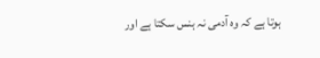ہوتا ہے کہ وہ آدمی نہ ہنس سکتا ہے اور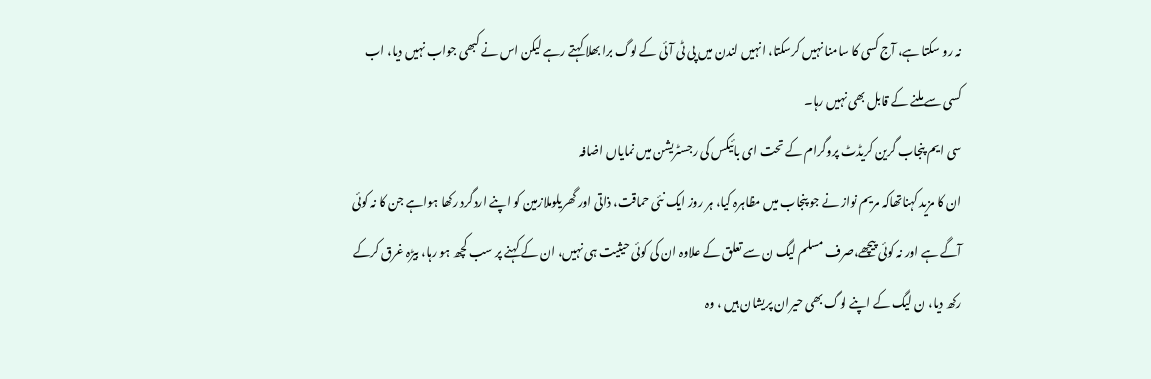نہ رو سکتا ہے، آج کسی کا سامنا نہیں کرسکتا، انہیں لندن میں پی ٹی آئی کے لوگ برا بھلا کہتے رہے لیکن اس نے کبھی جواب نہیں دیا، اب کسی سے ملنے کے قابل بھی نہیں رہا۔
سی ایم پنجاب گرین کریڈٹ پروگرام کے تحت ای بائیکس کی رجسٹریشن میں نمایاں اضافہ
ان کا مزید کہناتھاکہ مریم نواز نے جو پنجاب میں مظاہرہ کیا، ہر روز ایک نئی حماقت، ذاتی اور گھریلوملازمین کو اپنے اردگرد رکھا ہواہے جن کا نہ کوئی آگے ہے اور نہ کوئی پیچھے،صرف مسلم لیگ ن سے تعلق کے علاوہ ان کی کوئی حیثیت ہی نہیں، ان کے کہنے پر سب کچھ ہو رہا، بیڑہ غرق کرکے رکھ دیا، ن لیگ کے اپنے لوگ بھی حیران پریشان ہیں ، وہ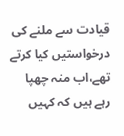قیادت سے ملنے کی درخواستیں کیا کرتے تھے،اب منہ چھپا رہے ہیں کہ کہیں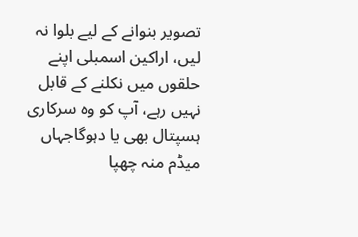تصویر بنوانے کے لیے بلوا نہ لیں، اراکین اسمبلی اپنے حلقوں میں نکلنے کے قابل نہیں رہے، آپ کو وہ سرکاری ہسپتال بھی یا دہوگاجہاں میڈم منہ چھپا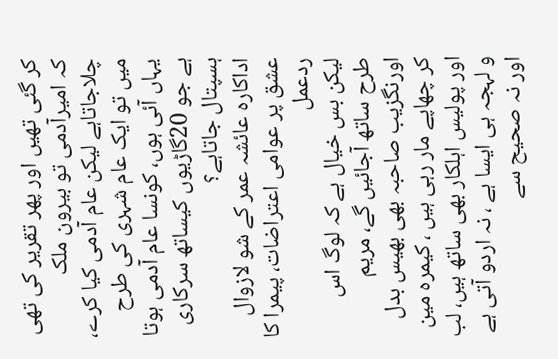کر گئی تھیں اور پھر تقریر کی تھی کہ امیرآدمی تو بیرون ملک چلاجاتاہے لیکن عام آدمی کیا کرے، میں تو ایک عام شہری کی طرح یہاں آئی ہوں، کونسا عام آدمی ہوتا ہے جو 20گاڑیوں کیساتھ سرکاری ہسپتال جاتاہے؟
اداکارہ عائشہ عمر کے شو لازوال عشق پر عوامی اعتراضات، پیمرا کا ردعمل
لیکن بس خیال ہے کہ لوگ اس طرح ساتھ آجائیں گے، مریم اورنگزیب صاحبہ بھی بھیس بدل کر چھاپے مار رہی ہیں ، کیمرہ مین اور پولیس اہلکار بھی ساتھ ہیں، لب و لہجہ ہی ایسا ہے ، نہ اردو آتی ہے اور نہ صحیح سے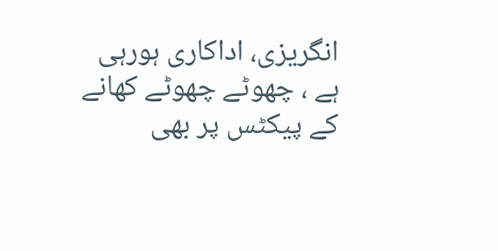انگریزی، اداکاری ہورہی ہے ، چھوٹے چھوٹے کھانے کے پیکٹس پر بھی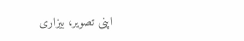اپنی تصویر، بیزاری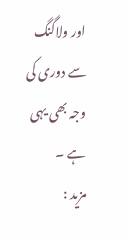اور ولاگنگ سے دوری کی وجہ بھی یہی ہے ۔
مزید :